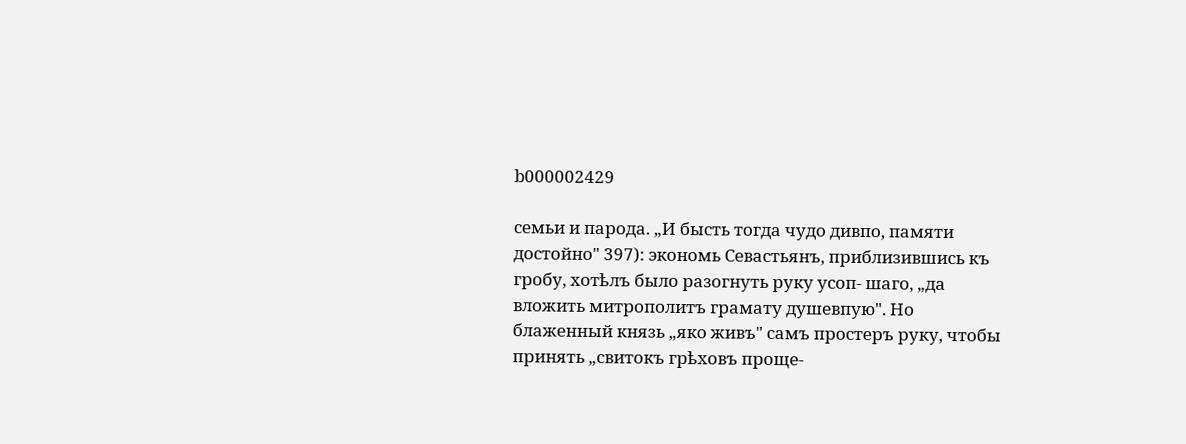b000002429

семьи и парода. „И бысть тогда чудо дивпо, памяти достойно" 397): экономь Севастьянъ, приблизившись къ гробу, хотѣлъ было разогнуть руку усоп- шаго, „да вложить митрополитъ грамату душевпую". Но блаженный князь „яко живъ" самъ простеръ руку, чтобы принять „свитокъ грѣховъ проще-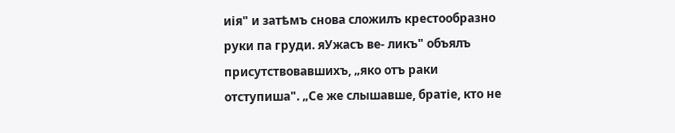иія" и затѣмъ снова сложилъ крестообразно руки па груди. яУжасъ ве- ликъ" объялъ присутствовавшихъ, „яко отъ раки отступиша". „Се же слышавше, братіе, кто не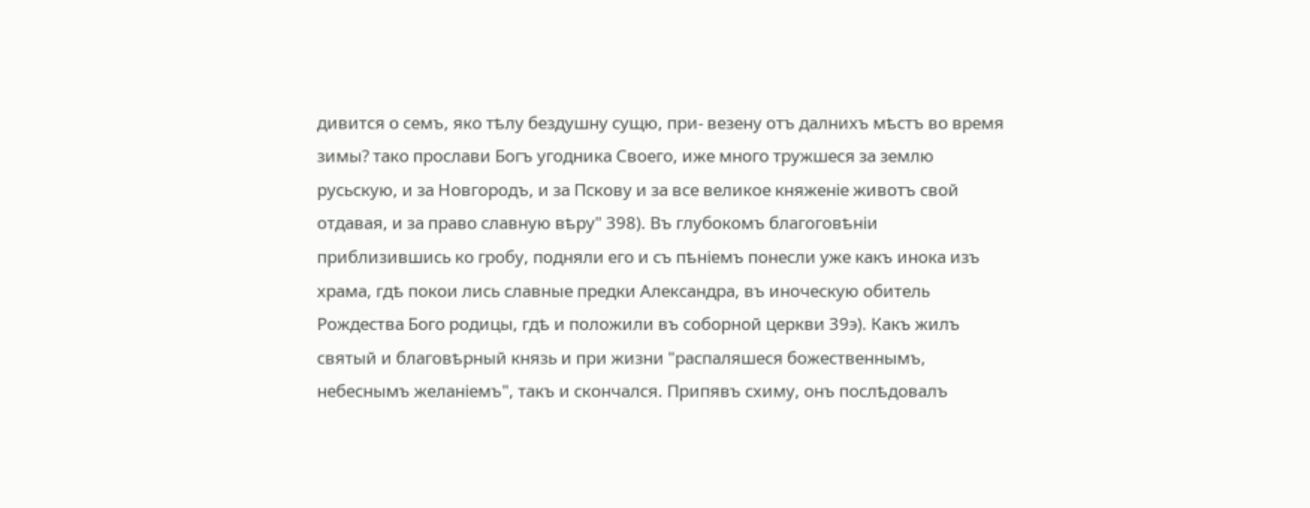дивится о семъ, яко тѣлу бездушну сущю, при- везену отъ далнихъ мѣстъ во время зимы? тако прослави Богъ угодника Своего, иже много тружшеся за землю русьскую, и за Новгородъ, и за Пскову и за все великое княженіе животъ свой отдавая, и за право славную вѣру" 398). Въ глубокомъ благоговѣніи приблизившись ко гробу, подняли его и съ пѣніемъ понесли уже какъ инока изъ храма, гдѣ покои лись славные предки Александра, въ иноческую обитель Рождества Бого родицы, гдѣ и положили въ соборной церкви 39э). Какъ жилъ святый и благовѣрный князь и при жизни "распаляшеся божественнымъ, небеснымъ желаніемъ", такъ и скончался. Припявъ схиму, онъ послѣдовалъ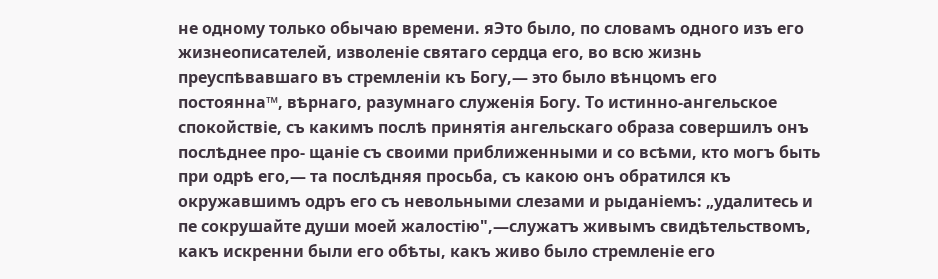не одному только обычаю времени. яЭто было, по словамъ одного изъ его жизнеописателей, изволеніе святаго сердца его, во всю жизнь преуспѣвавшаго въ стремленіи къ Богу,— это было вѣнцомъ его постоянна™, вѣрнаго, разумнаго служенія Богу. То истинно-ангельское спокойствіе, съ какимъ послѣ принятія ангельскаго образа совершилъ онъ послѣднее про- щаніе съ своими приближенными и со всѣми, кто могъ быть при одрѣ его,— та послѣдняя просьба, съ какою онъ обратился къ окружавшимъ одръ его съ невольными слезами и рыданіемъ: „удалитесь и пе сокрушайте души моей жалостію",—служатъ живымъ свидѣтельствомъ, какъ искренни были его обѣты, какъ живо было стремленіе его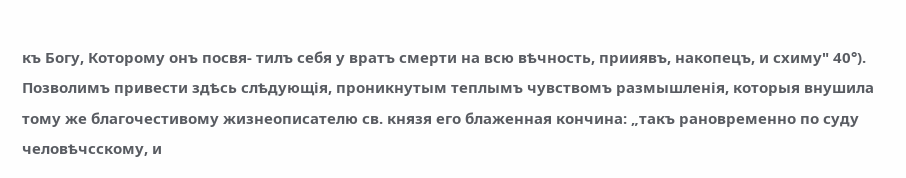къ Богу, Которому онъ посвя- тилъ себя у вратъ смерти на всю вѣчность, прииявъ, накопецъ, и схиму" 40°). Позволимъ привести здѣсь слѣдующія, проникнутым теплымъ чувствомъ размышленія, которыя внушила тому же благочестивому жизнеописателю св. князя его блаженная кончина: „такъ рановременно по суду человѣчсскому, и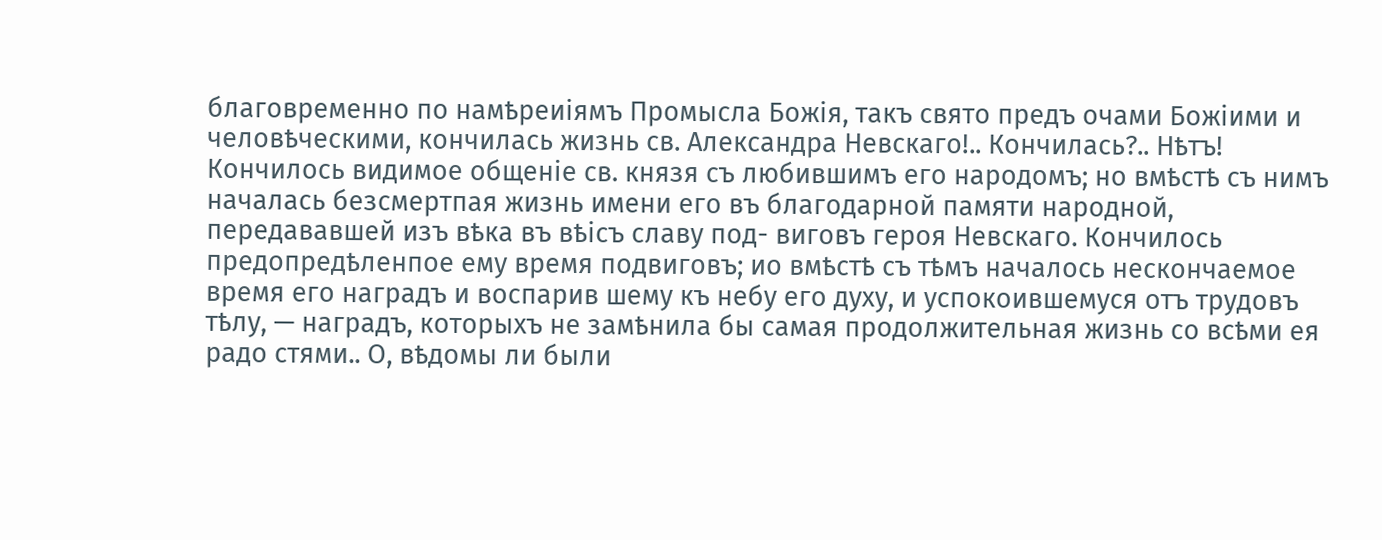благовременно по намѣреиіямъ Промысла Божія, такъ свято предъ очами Божіими и человѣческими, кончилась жизнь св. Александра Невскаго!.. Кончилась?.. Нѣтъ! Кончилось видимое общеніе св. князя съ любившимъ его народомъ; но вмѣстѣ съ нимъ началась безсмертпая жизнь имени его въ благодарной памяти народной, передававшей изъ вѣка въ вѣісъ славу под- виговъ героя Невскаго. Кончилось предопредѣленпое ему время подвиговъ; ио вмѣстѣ съ тѣмъ началось нескончаемое время его наградъ и воспарив шему къ небу его духу, и успокоившемуся отъ трудовъ тѣлу, — наградъ, которыхъ не замѣнила бы самая продолжительная жизнь со всѣми ея радо стями.. О, вѣдомы ли были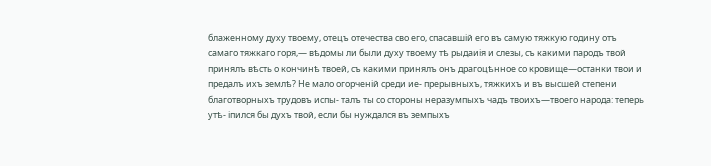блаженному духу твоему, отецъ отечества сво его, спасавшій его въ самую тяжкую годину отъ самаго тяжкаго горя,— вѣдомы ли были духу твоему тѣ рыдаиія и слезы, съ какими пародъ твой принялъ вѣсть о кончинѣ твоей, съ какими принялъ онъ драгоцѣнное со кровище—останки твои и предалъ ихъ землѣ? Не мало огорченій среди ие- прерывныхъ, тяжкихъ и въ высшей степени благотворныхъ трудовъ испы- талъ ты со стороны неразумпыхъ чадъ твоихъ—твоего народа: теперь утѣ- іпился бы духъ твой, если бы нуждался въ земпыхъ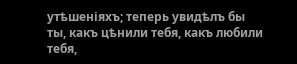утѣшеніяхъ; теперь увидѣлъ бы ты, какъ цѣнили тебя, какъ любили тебя,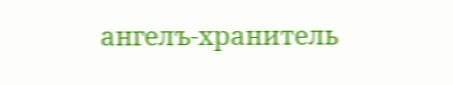ангелъ-хранитель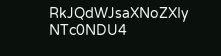RkJQdWJsaXNoZXIy NTc0NDU4